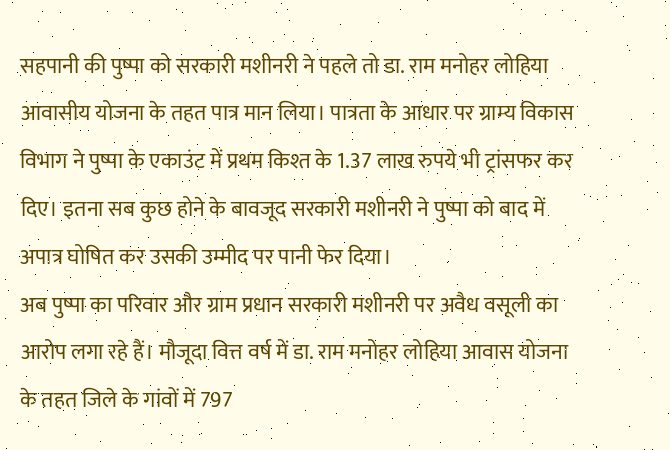सहपानी की पुष्पा को सरकारी मशीनरी ने पहले तो डा. राम मनोहर लोहिया आवासीय योजना के तहत पात्र मान लिया। पात्रता के आधार पर ग्राम्य विकास विभाग ने पुष्पा के एकाउंट में प्रथम किश्त के 1.37 लाख रुपये भी ट्रांसफर कर दिए। इतना सब कुछ होने के बावजूद सरकारी मशीनरी ने पुष्पा को बाद में अपात्र घोषित कर उसकी उम्मीद पर पानी फेर दिया।
अब पुष्पा का परिवार और ग्राम प्रधान सरकारी मशीनरी पर अवैध वसूली का आरोप लगा रहे हैं। मौजूदा वित्त वर्ष में डा. राम मनोहर लोहिया आवास योजना के तहत जिले के गांवों में 797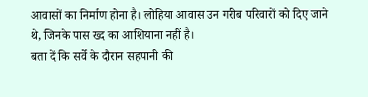आवासों का निर्माण होना है। लोहिया आवास उन गरीब परिवारों को दिए जाने थे, जिनके पास ख्द का आशियाना नहीं है।
बता दें कि सर्वे के दौरान सहपानी की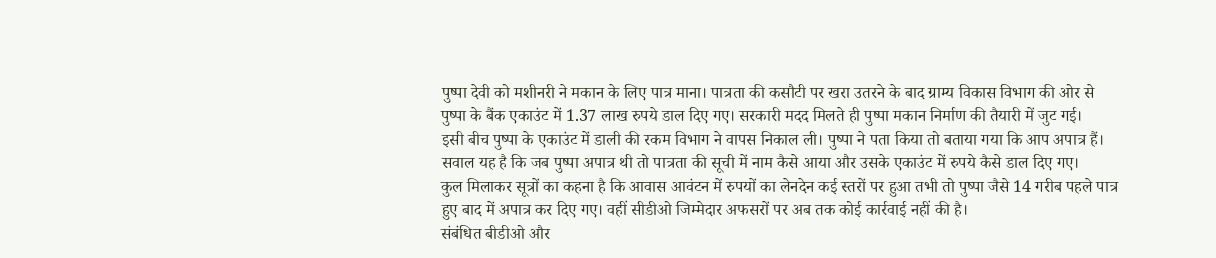पुष्पा देवी को मशीनरी ने मकान के लिए पात्र माना। पात्रता की कसौटी पर खरा उतरने के बाद ग्राम्य विकास विभाग की ओर से पुष्पा के बैंक एकाउंट में 1.37 लाख रुपये डाल दिए गए। सरकारी मदद मिलते ही पुष्पा मकान निर्माण की तैयारी में जुट गई।
इसी बीच पुष्पा के एकाउंट में डाली की रकम विभाग ने वापस निकाल ली। पुष्पा ने पता किया तो बताया गया कि आप अपात्र हैं। सवाल यह है कि जब पुष्पा अपात्र थी तो पात्रता की सूची में नाम कैसे आया और उसके एकाउंट में रुपये कैसे डाल दिए गए।
कुल मिलाकर सूत्रों का कहना है कि आवास आवंटन में रुपयों का लेनदेन कई स्तरों पर हुआ तभी तो पुष्पा जैसे 14 गरीब पहले पात्र हुए बाद में अपात्र कर दिए गए। वहीं सीडीओ जिम्मेदार अफसरों पर अब तक कोई कार्रवाई नहीं की है।
संबंधित बीडीओ और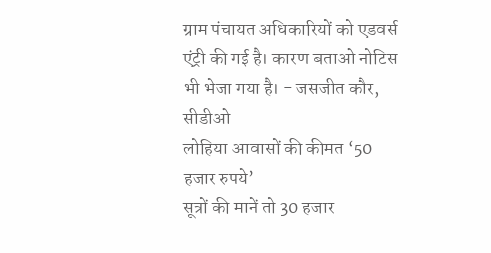ग्राम पंचायत अधिकारियों को एडवर्स एंट्री की गई है। कारण बताओ नोटिस भी भेजा गया है। - जसजीत कौर, सीडीओ
लोहिया आवासों की कीमत ‘50 हजार रुपये’
सूत्रों की मानें तो 30 हजार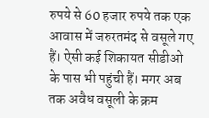रुपये से 60 हजार रुपये तक एक आवास में जरुरतमंद से वसूले गए हैं। ऐसी कई शिकायत सीडीओ के पास भी पहुंची हैं। मगर अब तक अवैध वसूली के क्रम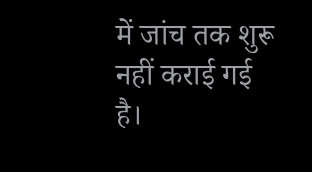में जांच तक शुरू नहीं कराई गई है।